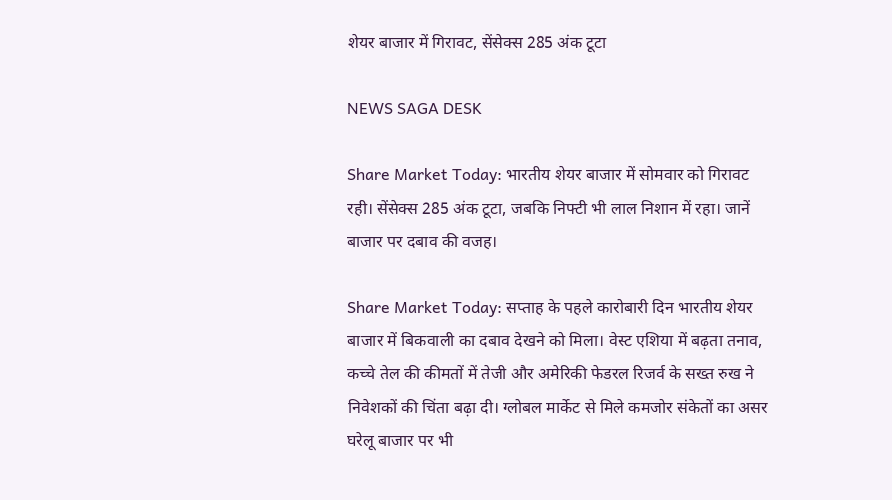शेयर बाजार में गिरावट, सेंसेक्स 285 अंक टूटा

NEWS SAGA DESK

Share Market Today: भारतीय शेयर बाजार में सोमवार को गिरावट रही। सेंसेक्स 285 अंक टूटा, जबकि निफ्टी भी लाल निशान में रहा। जानें बाजार पर दबाव की वजह।

Share Market Today: सप्ताह के पहले कारोबारी दिन भारतीय शेयर बाजार में बिकवाली का दबाव देखने को मिला। वेस्ट एशिया में बढ़ता तनाव, कच्चे तेल की कीमतों में तेजी और अमेरिकी फेडरल रिजर्व के सख्त रुख ने निवेशकों की चिंता बढ़ा दी। ग्लोबल मार्केट से मिले कमजोर संकेतों का असर घरेलू बाजार पर भी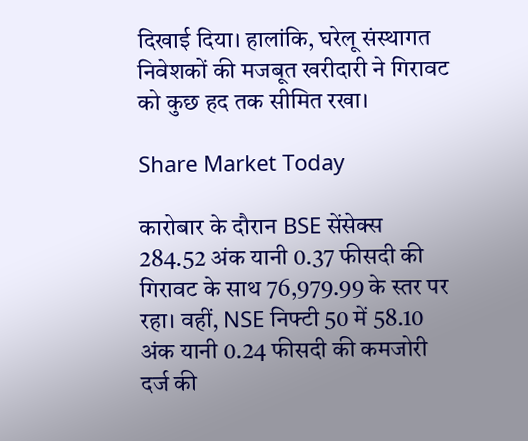दिखाई दिया। हालांकि, घरेलू संस्थागत निवेशकों की मजबूत खरीदारी ने गिरावट को कुछ हद तक सीमित रखा।

Share Market Today

कारोबार के दौरान BSE सेंसेक्स 284.52 अंक यानी 0.37 फीसदी की गिरावट के साथ 76,979.99 के स्तर पर रहा। वहीं, NSE निफ्टी 50 में 58.10 अंक यानी 0.24 फीसदी की कमजोरी दर्ज की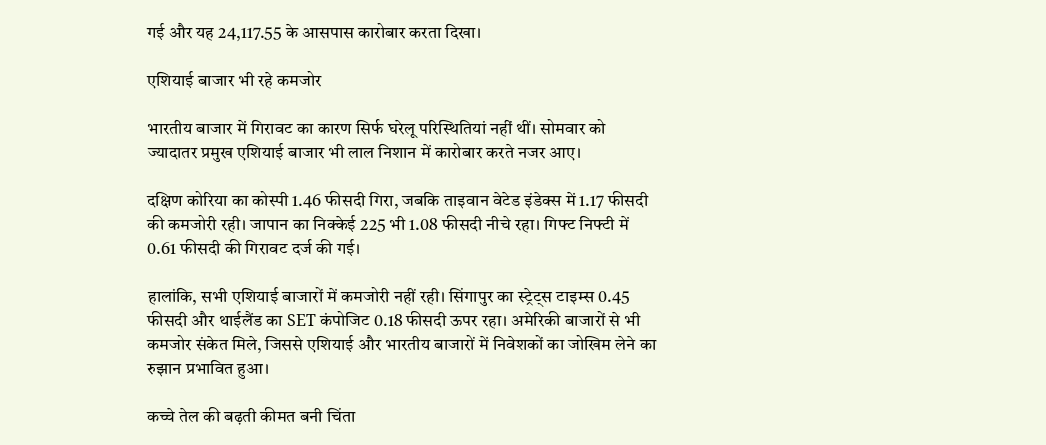गई और यह 24,117.55 के आसपास कारोबार करता दिखा।

एशियाई बाजार भी रहे कमजोर

भारतीय बाजार में गिरावट का कारण सिर्फ घरेलू परिस्थितियां नहीं थीं। सोमवार को ज्यादातर प्रमुख एशियाई बाजार भी लाल निशान में कारोबार करते नजर आए।

दक्षिण कोरिया का कोस्पी 1.46 फीसदी गिरा, जबकि ताइवान वेटेड इंडेक्स में 1.17 फीसदी की कमजोरी रही। जापान का निक्केई 225 भी 1.08 फीसदी नीचे रहा। गिफ्ट निफ्टी में 0.61 फीसदी की गिरावट दर्ज की गई।

हालांकि, सभी एशियाई बाजारों में कमजोरी नहीं रही। सिंगापुर का स्ट्रेट्स टाइम्स 0.45 फीसदी और थाईलैंड का SET कंपोजिट 0.18 फीसदी ऊपर रहा। अमेरिकी बाजारों से भी कमजोर संकेत मिले, जिससे एशियाई और भारतीय बाजारों में निवेशकों का जोखिम लेने का रुझान प्रभावित हुआ।

कच्चे तेल की बढ़ती कीमत बनी चिंता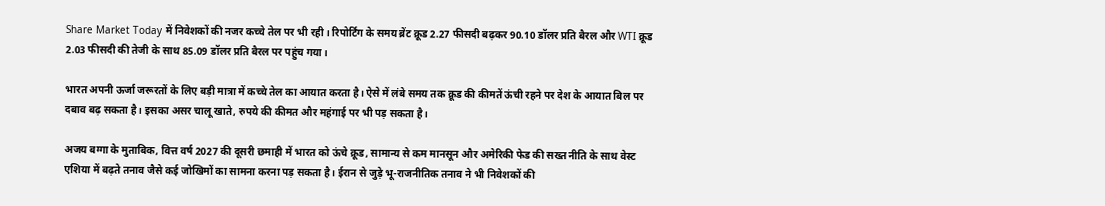Share Market Today में निवेशकों की नजर कच्चे तेल पर भी रही। रिपोर्टिंग के समय ब्रेंट क्रूड 2.27 फीसदी बढ़कर 90.10 डॉलर प्रति बैरल और WTI क्रूड 2.03 फीसदी की तेजी के साथ 85.09 डॉलर प्रति बैरल पर पहुंच गया।

भारत अपनी ऊर्जा जरूरतों के लिए बड़ी मात्रा में कच्चे तेल का आयात करता है। ऐसे में लंबे समय तक क्रूड की कीमतें ऊंची रहने पर देश के आयात बिल पर दबाव बढ़ सकता है। इसका असर चालू खाते, रुपये की कीमत और महंगाई पर भी पड़ सकता है।

अजय बग्गा के मुताबिक, वित्त वर्ष 2027 की दूसरी छमाही में भारत को ऊंचे क्रूड, सामान्य से कम मानसून और अमेरिकी फेड की सख्त नीति के साथ वेस्ट एशिया में बढ़ते तनाव जैसे कई जोखिमों का सामना करना पड़ सकता है। ईरान से जुड़े भू-राजनीतिक तनाव ने भी निवेशकों की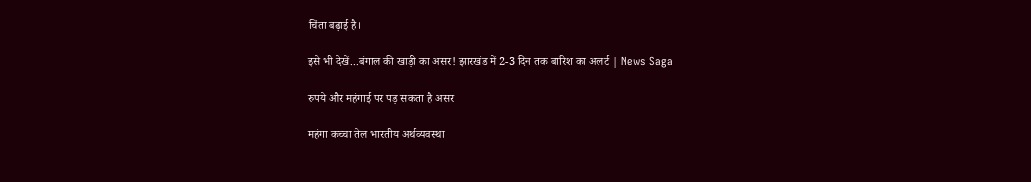चिंता बढ़ाई है।

इसे भी देखें...बंगाल की खाड़ी का असर! झारखंड में 2-3 दिन तक बारिश का अलर्ट | News Saga

रुपये और महंगाई पर पड़ सकता है असर

महंगा कच्चा तेल भारतीय अर्थव्यवस्था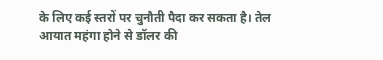के लिए कई स्तरों पर चुनौती पैदा कर सकता है। तेल आयात महंगा होने से डॉलर की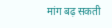मांग बढ़ सकती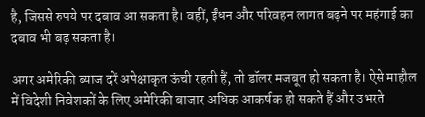है, जिससे रुपये पर दबाव आ सकता है। वहीं, ईंधन और परिवहन लागत बढ़ने पर महंगाई का दबाव भी बढ़ सकता है।

अगर अमेरिकी ब्याज दरें अपेक्षाकृत ऊंची रहती हैं, तो डॉलर मजबूत हो सकता है। ऐसे माहौल में विदेशी निवेशकों के लिए अमेरिकी बाजार अधिक आकर्षक हो सकते हैं और उभरते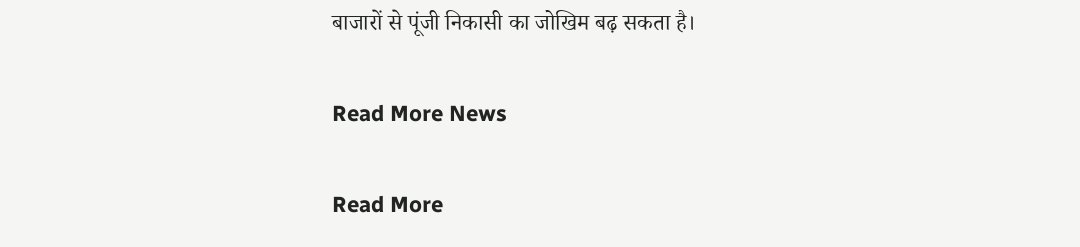बाजारों से पूंजी निकासी का जोखिम बढ़ सकता है।

Read More News

Read More